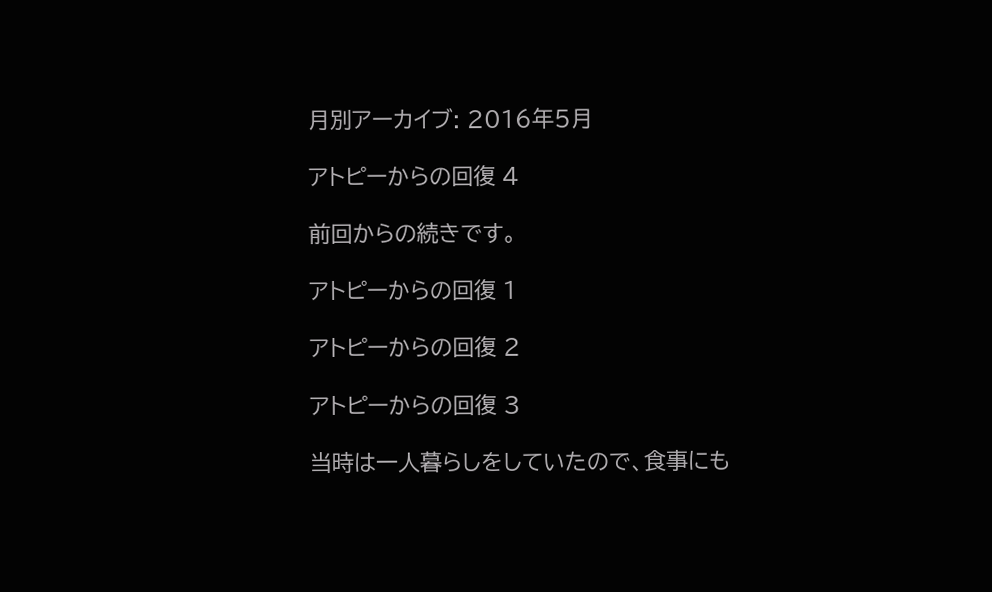月別アーカイブ: 2016年5月

アトピーからの回復 4

前回からの続きです。

アトピーからの回復 1

アトピーからの回復 2

アトピーからの回復 3

当時は一人暮らしをしていたので、食事にも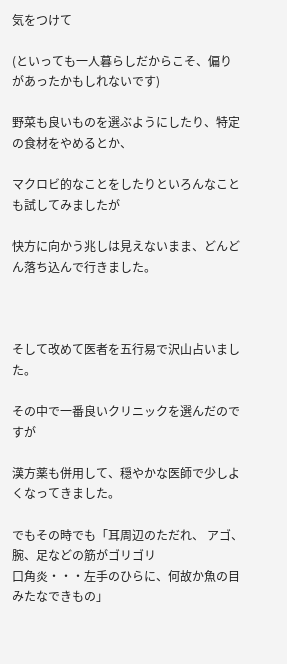気をつけて

(といっても一人暮らしだからこそ、偏りがあったかもしれないです)

野菜も良いものを選ぶようにしたり、特定の食材をやめるとか、

マクロビ的なことをしたりといろんなことも試してみましたが

快方に向かう兆しは見えないまま、どんどん落ち込んで行きました。



そして改めて医者を五行易で沢山占いました。

その中で一番良いクリニックを選んだのですが

漢方薬も併用して、穏やかな医師で少しよくなってきました。

でもその時でも「耳周辺のただれ、 アゴ、腕、足などの筋がゴリゴリ
口角炎・・・左手のひらに、何故か魚の目みたなできもの」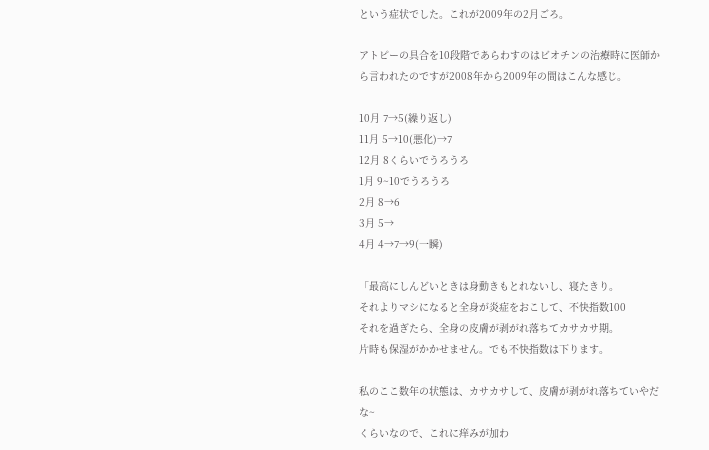という症状でした。これが2009年の2月ごろ。

アトピーの具合を10段階であらわすのはビオチンの治療時に医師から言われたのですが2008年から2009年の間はこんな感じ。

10月 7→5(繰り返し)
11月 5→10(悪化)→7
12月 8くらいでうろうろ
1月 9~10でうろうろ
2月 8→6
3月 5→
4月 4→7→9(一瞬)

「最高にしんどいときは身動きもとれないし、寝たきり。
それよりマシになると全身が炎症をおこして、不快指数100
それを過ぎたら、全身の皮膚が剥がれ落ちてカサカサ期。
片時も保湿がかかせません。でも不快指数は下ります。

私のここ数年の状態は、カサカサして、皮膚が剥がれ落ちていやだな~
くらいなので、これに痒みが加わ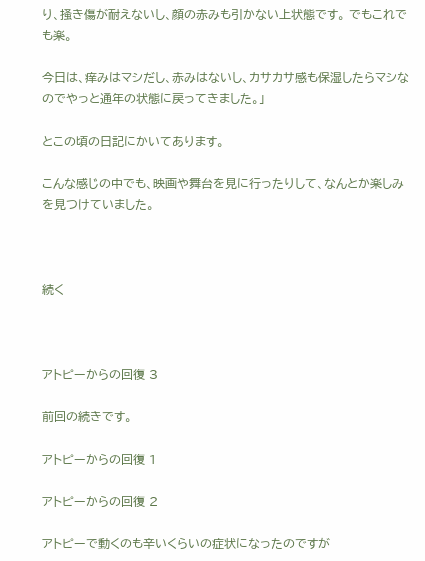り、掻き傷が耐えないし、顔の赤みも引かない上状態です。 でもこれでも楽。

今日は、痒みはマシだし、赤みはないし、カサカサ感も保湿したらマシなのでやっと通年の状態に戻ってきました。」

とこの頃の日記にかいてあります。

こんな感じの中でも、映画や舞台を見に行ったりして、なんとか楽しみを見つけていました。



続く



アトピーからの回復 3

前回の続きです。

アトピーからの回復 1

アトピーからの回復 2

アトピーで動くのも辛いくらいの症状になったのですが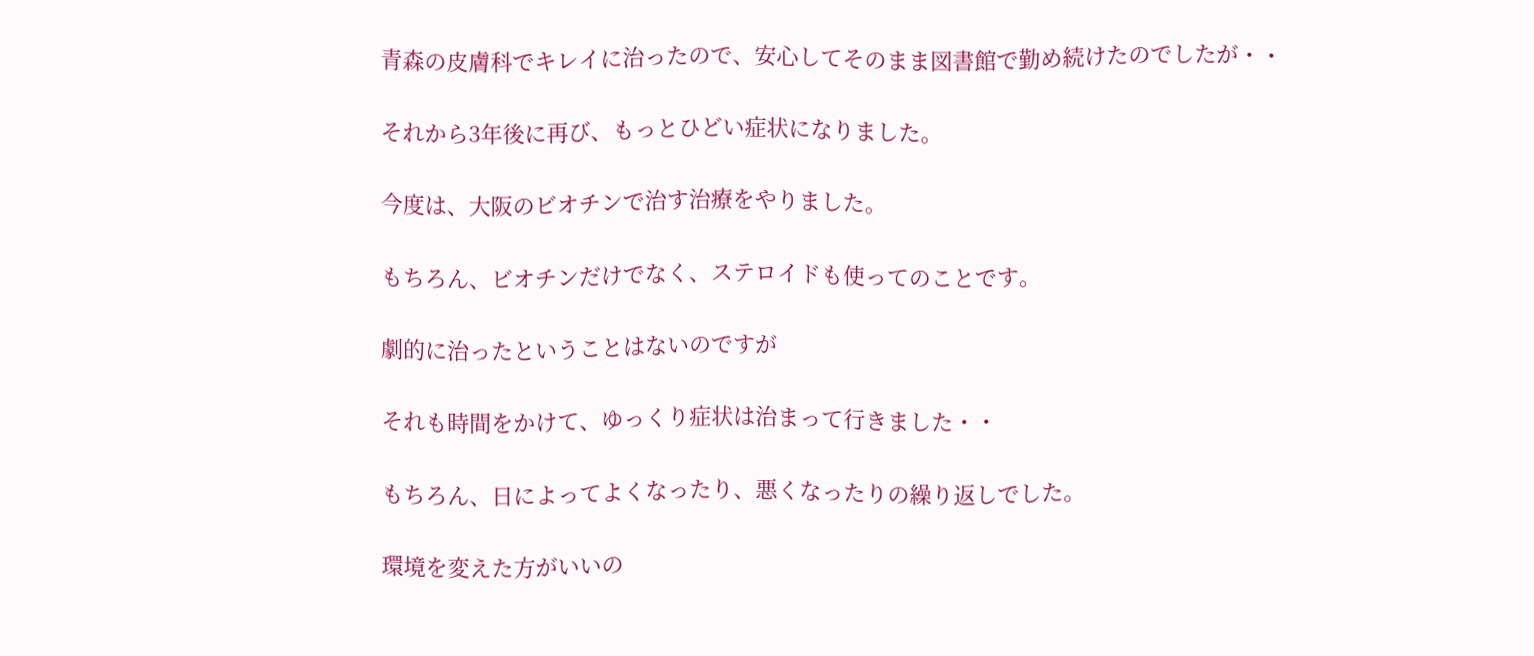青森の皮膚科でキレイに治ったので、安心してそのまま図書館で勤め続けたのでしたが・・

それから3年後に再び、もっとひどい症状になりました。

今度は、大阪のビオチンで治す治療をやりました。

もちろん、ビオチンだけでなく、ステロイドも使ってのことです。

劇的に治ったということはないのですが

それも時間をかけて、ゆっくり症状は治まって行きました・・

もちろん、日によってよくなったり、悪くなったりの繰り返しでした。

環境を変えた方がいいの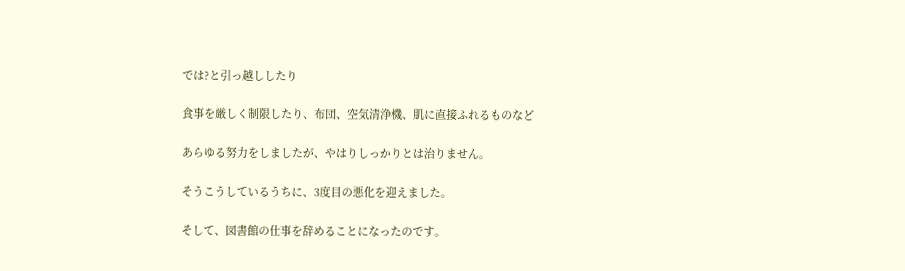では?と引っ越ししたり

食事を厳しく制限したり、布団、空気清浄機、肌に直接ふれるものなど

あらゆる努力をしましたが、やはりしっかりとは治りません。

そうこうしているうちに、3度目の悪化を迎えました。

そして、図書館の仕事を辞めることになったのです。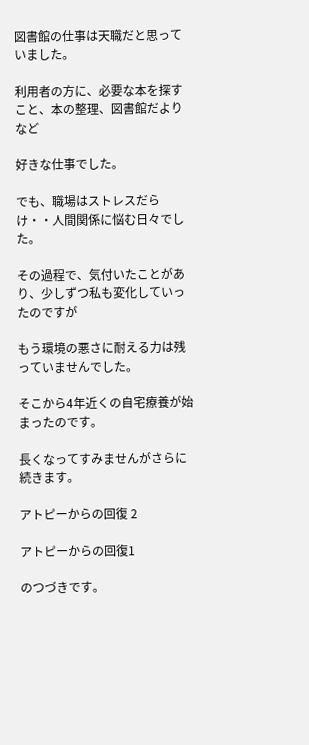図書館の仕事は天職だと思っていました。

利用者の方に、必要な本を探すこと、本の整理、図書館だよりなど

好きな仕事でした。

でも、職場はストレスだらけ・・人間関係に悩む日々でした。

その過程で、気付いたことがあり、少しずつ私も変化していったのですが

もう環境の悪さに耐える力は残っていませんでした。

そこから4年近くの自宅療養が始まったのです。

長くなってすみませんがさらに続きます。

アトピーからの回復 2

アトピーからの回復1

のつづきです。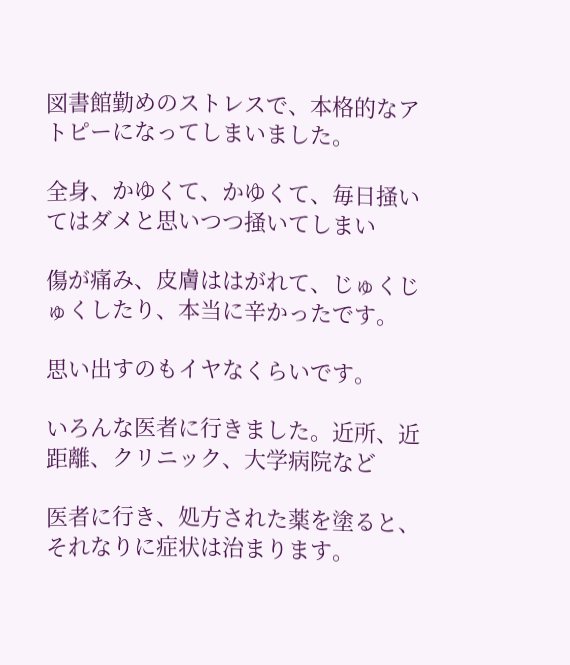図書館勤めのストレスで、本格的なアトピーになってしまいました。

全身、かゆくて、かゆくて、毎日掻いてはダメと思いつつ掻いてしまい

傷が痛み、皮膚ははがれて、じゅくじゅくしたり、本当に辛かったです。

思い出すのもイヤなくらいです。

いろんな医者に行きました。近所、近距離、クリニック、大学病院など

医者に行き、処方された薬を塗ると、それなりに症状は治まります。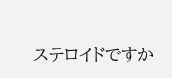ステロイドですか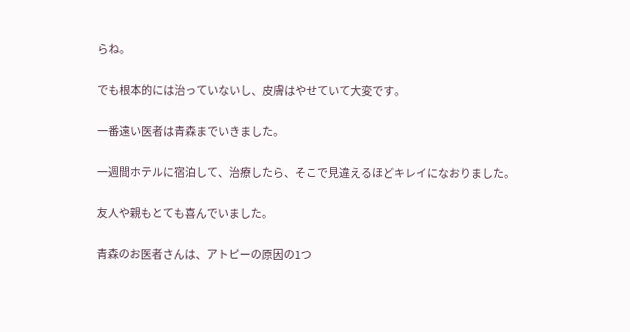らね。

でも根本的には治っていないし、皮膚はやせていて大変です。

一番遠い医者は青森までいきました。

一週間ホテルに宿泊して、治療したら、そこで見違えるほどキレイになおりました。

友人や親もとても喜んでいました。

青森のお医者さんは、アトピーの原因の1つ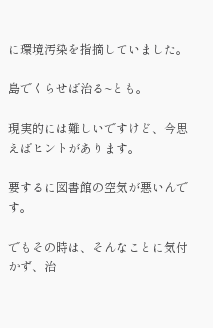に環境汚染を指摘していました。

島でくらせば治る~とも。

現実的には難しいですけど、今思えばヒントがあります。

要するに図書館の空気が悪いんです。

でもその時は、そんなことに気付かず、治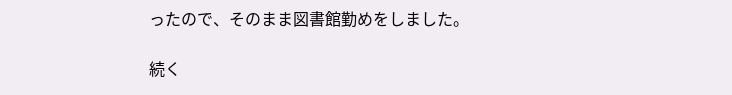ったので、そのまま図書館勤めをしました。

続く